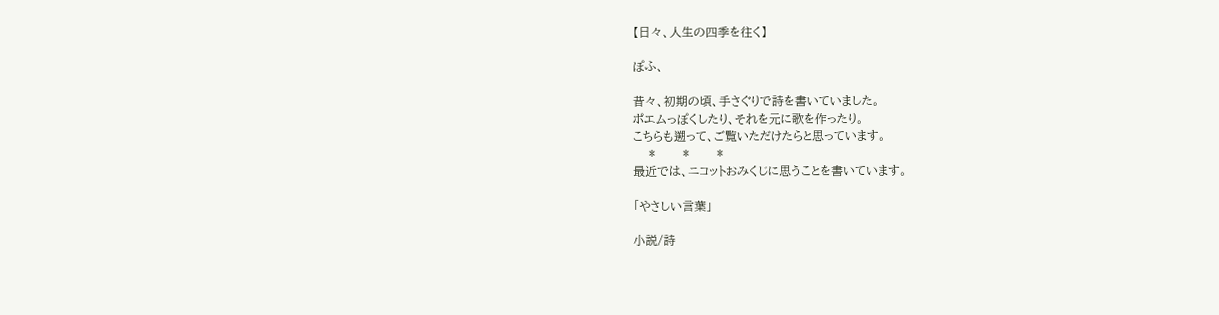【日々、人生の四季を往く】

ぽふ、

昔々、初期の頃、手さぐりで詩を書いていました。
ポエムっぽくしたり、それを元に歌を作ったり。
こちらも遡って、ご覧いただけたらと思っています。
    *       *       *
最近では、ニコットおみくじに思うことを書いています。

「やさしい言葉」

小説/詩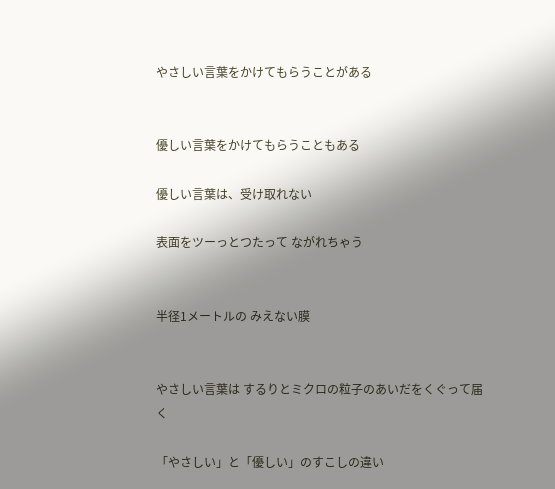やさしい言葉をかけてもらうことがある


優しい言葉をかけてもらうこともある

優しい言葉は、受け取れない

表面をツーっとつたって ながれちゃう


半径1メートルの みえない膜


やさしい言葉は するりとミクロの粒子のあいだをくぐって届く

「やさしい」と「優しい」のすこしの違い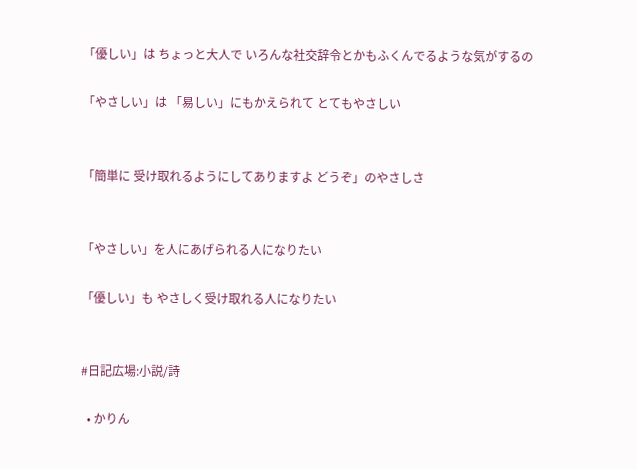「優しい」は ちょっと大人で いろんな社交辞令とかもふくんでるような気がするの

「やさしい」は 「易しい」にもかえられて とてもやさしい


「簡単に 受け取れるようにしてありますよ どうぞ」のやさしさ


「やさしい」を人にあげられる人になりたい

「優しい」も やさしく受け取れる人になりたい


#日記広場:小説/詩

  • かりん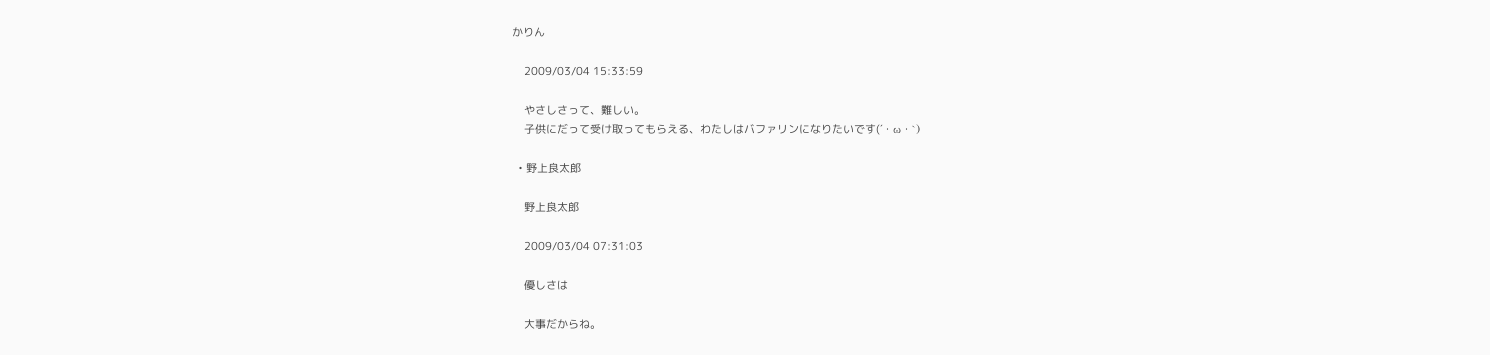かりん

    2009/03/04 15:33:59

    やさしさって、難しい。
    子供にだって受け取ってもらえる、わたしはバファリンになりたいです(´・ω・`)

  • 野上良太郎

    野上良太郎

    2009/03/04 07:31:03

    優しさは

    大事だからね。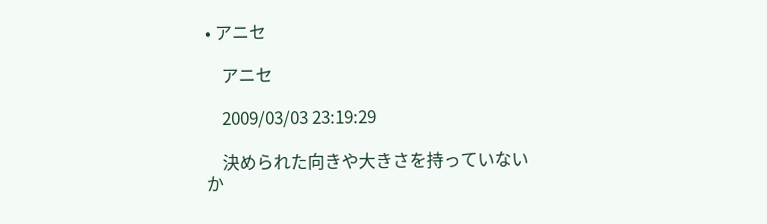• アニセ

    アニセ

    2009/03/03 23:19:29

    決められた向きや大きさを持っていないか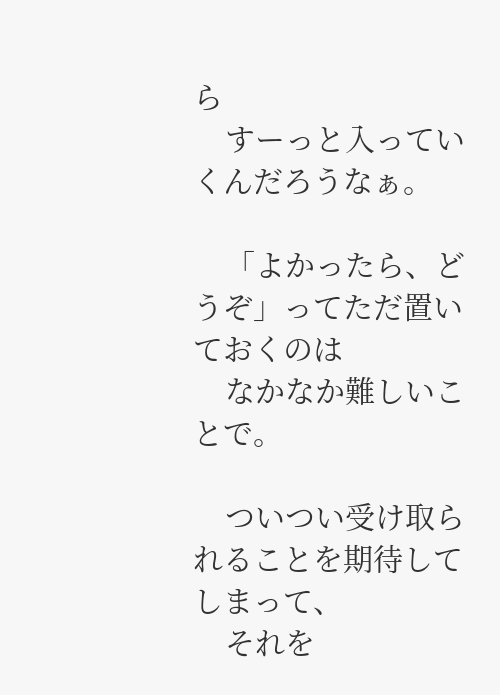ら
    すーっと入っていくんだろうなぁ。

    「よかったら、どうぞ」ってただ置いておくのは
    なかなか難しいことで。

    ついつい受け取られることを期待してしまって、
    それを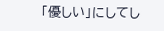「優しい」にしてし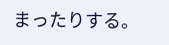まったりする。